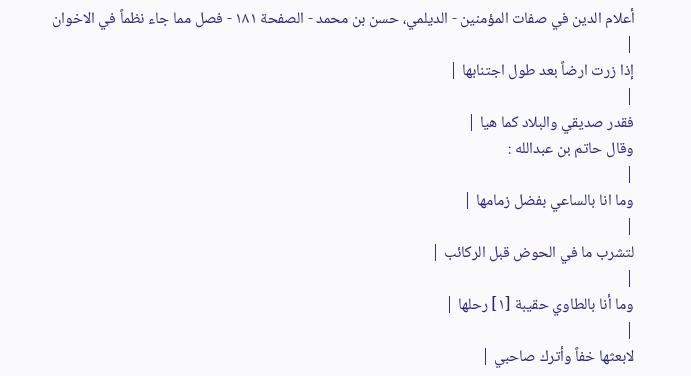أعلام الدين في صفات المؤمنين - الديلمي، حسن بن محمد - الصفحة ١٨١ - فصل مما جاء نظماً في الاخوان
|
إذا زرت ارضاً بعد طول اجتنابها |
|
فقدر صديقي والبلاد كما هيا |
وقال حاتم بن عبدالله :
|
وما انا بالساعي بفضل زمامها |
|
لتشرب ما في الحوض قبل الركائب |
|
وما أنا بالطاوي حقيبة [١] رحلها |
|
لابعثها خفاً وأترك صاحبي |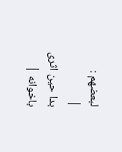لبعضهم :
|
بدا حين اثرى باخوانه |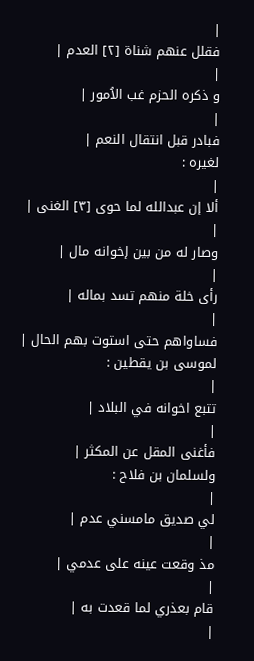|
فقلل عنهم شناة [٢] العدم |
|
و ذكره الحزم غب الاُمور |
|
فبادر قبل انتقال النعم |
لغيره :
|
ألا إن عبدالله لما حوى [٣] الغنى |
|
وصار له من بين إخوانه مال |
|
رأى خلة منهم تسد بماله |
|
فساواهم حتى استوت بهم الحال |
لموسى بن يقطين :
|
تتبع اخوانه في البلاد |
|
فأغنى المقل عن المكثر |
ولسلمان بن فلاح :
|
لي صديق مامسني عدم |
|
مذ وقعت عينه على عدمي |
|
قام بعذري لما قعدت به |
|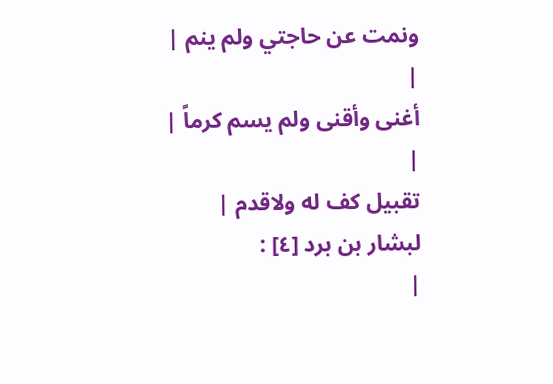ونمت عن حاجتي ولم ينم |
|
أغنى وأقنى ولم يسم كرماً |
|
تقبيل كف له ولاقدم |
لبشار بن برد [٤] :
|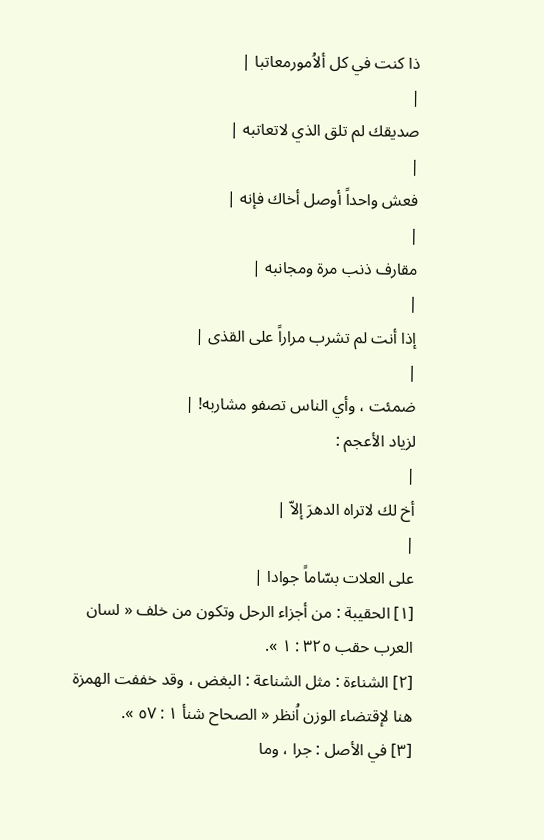ذا كنت في كل ألاُمورمعاتبا |
|
صديقك لم تلق الذي لاتعاتبه |
|
فعش واحداً أوصل أخاك فإنه |
|
مقارف ذنب مرة ومجانبه |
|
إذا أنت لم تشرب مراراً على القذى |
|
ضمئت ، وأي الناس تصفو مشاربه! |
لزياد الأعجم :
|
أخ لك لاتراه الدهرَ إلاّ |
|
على العلات بسّاماً جوادا |
[١] الحقيبة : من أجزاء الرحل وتكون من خلف « لسان العرب حقب ٣٢٥ : ١ ».
[٢] الشناءة : مثل الشناعة : البغض ، وقد خففت الهمزة هنا لإقتضاء الوزن اُنظر « الصحاح شنأ ١ : ٥٧ ».
[٣] في الأصل : جرا ، وما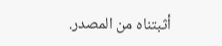أثبتناه من المصدر.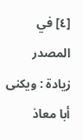[٤] في المصدر زيادة : ويكنى أبا معاذ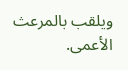ويلقب بالمرعث الأعمى.